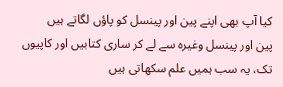کیا آپ بھی اپنے پین اور پینسل کو پاؤں لگاتے ہیں
پین اور پینسل وغیرہ سے لے کر ساری کتابیں اور کاپیوں تک، یہ سب ہمیں علم سکھاتی ہیں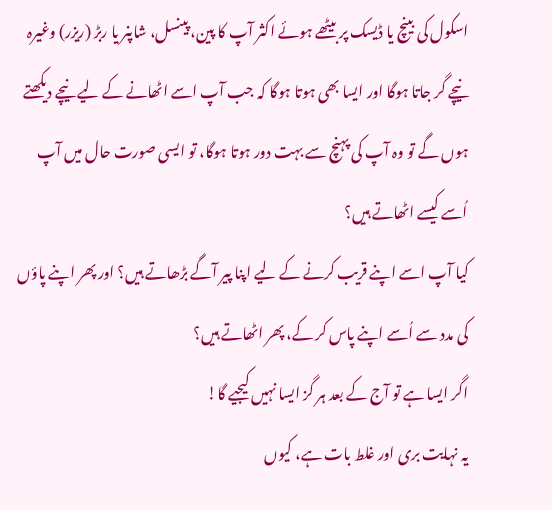اسکول کی بینچ یا ڈیسک پر بیٹھے ہوئے اکثر آپ کا پین، پینسل، شاپنر یا ربڑ (ریزر) وغیرہ نیچے گر جاتا ہوگا اور ایسا بھی ہوتا ہوگا کہ جب آپ اسے اٹھانے کے لیے نیچے دیکھتے ہوں گے تو وہ آپ کی پہنچ سے بہت دور ہوتا ہوگا، تو ایسی صورت حال میں آپ اُسے کیسے اٹھاتے ہیں؟
کیا آپ اسے اپنے قریب کرنے کے لیے اپنا پیر آگے بڑھاتے ہیں؟ اور پھر اپنے پاؤں کی مدد سے اُسے اپنے پاس کر کے، پھر اٹھاتے ہیں؟
اگر ایسا ہے تو آج کے بعد ہر گز ایسا نہیں کیجیے گا!
یہ نہایت بری اور غلط بات ہے، کیوں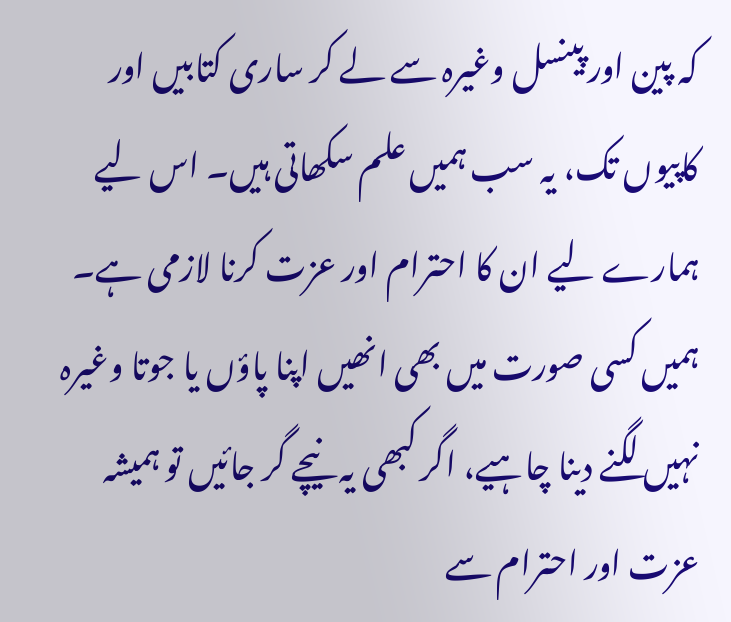کہ پین اور پینسل وغیرہ سے لے کر ساری کتابیں اور کاپیوں تک، یہ سب ہمیں علم سکھاتی ہیں۔ اس لیے ہمارے لیے ان کا احترام اور عزت کرنا لازمی ہے۔ ہمیں کسی صورت میں بھی انھیں اپنا پاؤں یا جوتا وغیرہ نہیں لگنے دینا چاہیے، اگر کبھی یہ نیچے گر جائیں تو ہمیشہ عزت اور احترام سے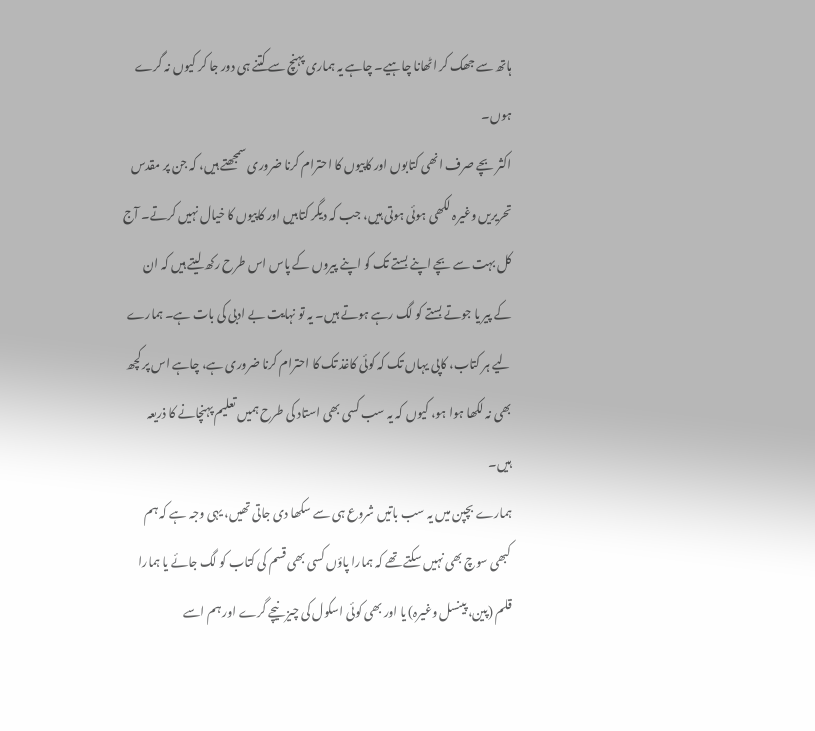ہاتھ سے جھک کر اٹھانا چاہیے۔ چاہے یہ ہماری پہنچ سے کتنے ہی دور جا کر کیوں نہ گرے ہوں۔
اکثر بچے صرف انھی کتابوں اور کاپیوں کا احترام کرنا ضروری سمجھتے ہیں، کہ جن پر مقدس تحریریں وغیرہ لکھی ہوئی ہوتی ہیں، جب کہ دیگر کتابیں اور کاپیوں کا خیال نہیں کرتے۔ آج کل بہت سے بچے اپنے بستے تک کو اپنے پیروں کے پاس اس طرح رکھ لیتے ہیں کہ ان کے پیر یا جوتے بستے کو لگ رہے ہوتے ہیں۔ یہ تو نہایت بے ادبی کی بات ہے۔ ہمارے لیے ہر کتاب، کاپی یہاں تک کہ کوئی کاغذ تک کا احترام کرنا ضروری ہے، چاہے اس پر کچھ بھی نہ لکھا ہوا ہو، کیوں کہ یہ سب کسی بھی استاد کی طرح ہمیں تعلیم پہنچانے کا ذریعہ ہیں۔
ہمارے بچپن میں یہ سب باتیں شروع ہی سے سکھا دی جاتی تھیں، یہی وجہ ہے کہ ہم کبھی سوچ بھی نہیں سکتے تھے کہ ہمارا پاؤں کسی بھی قسم کی کتاب کو لگ جائے یا ہمارا قلم (پین، پینسل وغیرہ) یا اور بھی کوئی اسکول کی چیز نیچے گرے اور ہم اسے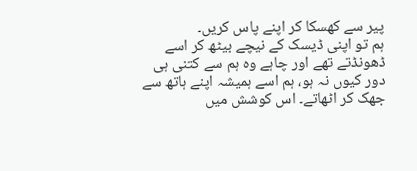پیر سے کھسکا کر اپنے پاس کریں۔
ہم تو اپنی ڈیسک کے نیچے بیٹھ کر اسے ڈھونڈتے تھے اور چاہے وہ ہم سے کتنی ہی دور کیوں نہ ہو، ہم اسے ہمیشہ اپنے ہاتھ سے جھک کر اٹھاتے۔ اس کوشش میں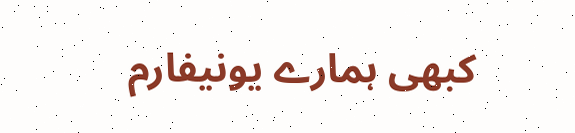کبھی ہمارے یونیفارم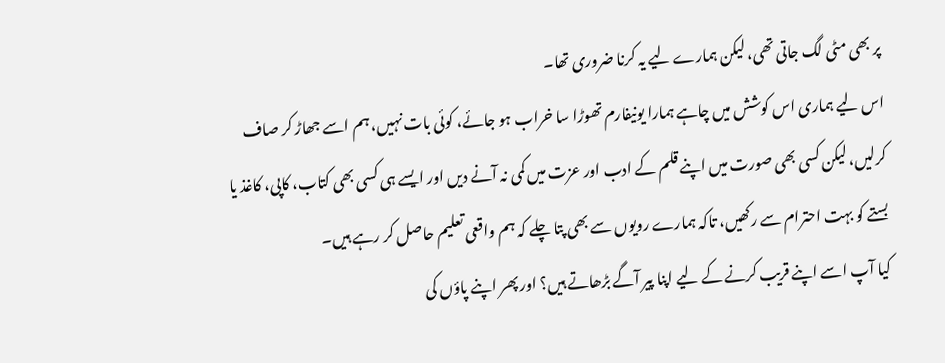پر بھی مٹی لگ جاتی تھی، لیکن ہمارے لیے یہ کرنا ضروری تھا۔
اس لیے ہماری اس کوشش میں چاہے ہمارا یونیفارم تھوڑا سا خراب ہو جائے، کوئی بات نہیں، ہم اسے جھاڑ کر صاف کرلیں، لیکن کسی بھی صورت میں اپنے قلم کے ادب اور عزت میں کمی نہ آنے دیں اور ایسے ہی کسی بھی کتاب، کاپی، کاغذ یا بستے کو بہت احترام سے رکھیں، تاکہ ہمارے رویوں سے بھی پتا چلے کہ ہم واقعی تعلیم حاصل کر رہے ہیں۔
کیا آپ اسے اپنے قریب کرنے کے لیے اپنا پیر آگے بڑھاتے ہیں؟ اور پھر اپنے پاؤں کی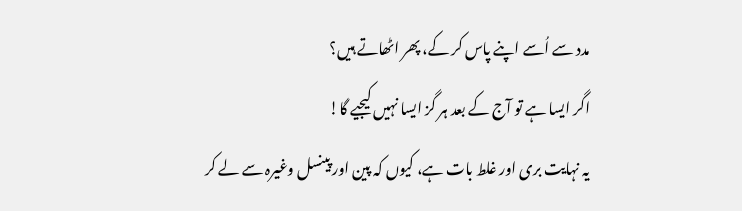مدد سے اُسے اپنے پاس کر کے، پھر اٹھاتے ہیں؟
اگر ایسا ہے تو آج کے بعد ہر گز ایسا نہیں کیجیے گا!
یہ نہایت بری اور غلط بات ہے، کیوں کہ پین اور پینسل وغیرہ سے لے کر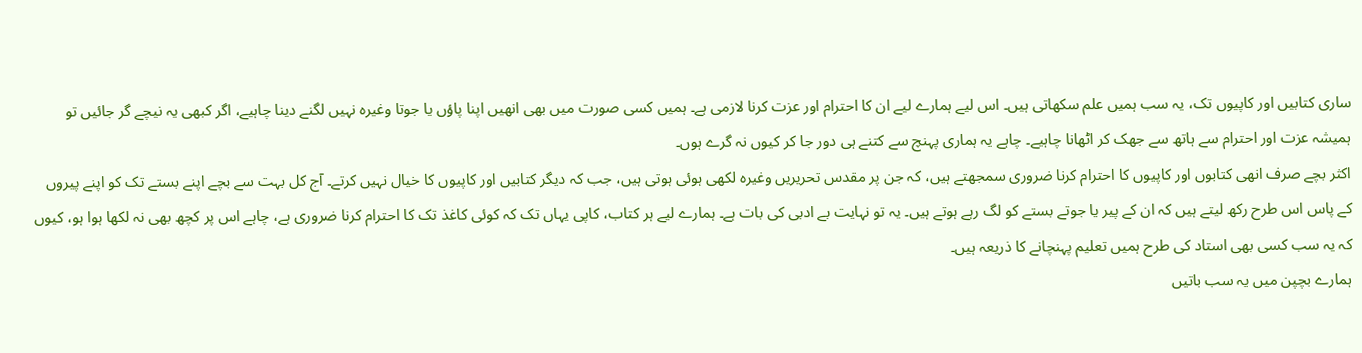ساری کتابیں اور کاپیوں تک، یہ سب ہمیں علم سکھاتی ہیں۔ اس لیے ہمارے لیے ان کا احترام اور عزت کرنا لازمی ہے۔ ہمیں کسی صورت میں بھی انھیں اپنا پاؤں یا جوتا وغیرہ نہیں لگنے دینا چاہیے، اگر کبھی یہ نیچے گر جائیں تو ہمیشہ عزت اور احترام سے ہاتھ سے جھک کر اٹھانا چاہیے۔ چاہے یہ ہماری پہنچ سے کتنے ہی دور جا کر کیوں نہ گرے ہوں۔
اکثر بچے صرف انھی کتابوں اور کاپیوں کا احترام کرنا ضروری سمجھتے ہیں، کہ جن پر مقدس تحریریں وغیرہ لکھی ہوئی ہوتی ہیں، جب کہ دیگر کتابیں اور کاپیوں کا خیال نہیں کرتے۔ آج کل بہت سے بچے اپنے بستے تک کو اپنے پیروں کے پاس اس طرح رکھ لیتے ہیں کہ ان کے پیر یا جوتے بستے کو لگ رہے ہوتے ہیں۔ یہ تو نہایت بے ادبی کی بات ہے۔ ہمارے لیے ہر کتاب، کاپی یہاں تک کہ کوئی کاغذ تک کا احترام کرنا ضروری ہے، چاہے اس پر کچھ بھی نہ لکھا ہوا ہو، کیوں کہ یہ سب کسی بھی استاد کی طرح ہمیں تعلیم پہنچانے کا ذریعہ ہیں۔
ہمارے بچپن میں یہ سب باتیں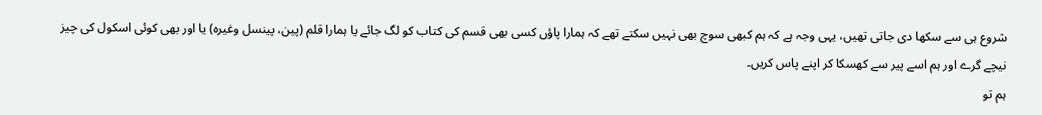شروع ہی سے سکھا دی جاتی تھیں، یہی وجہ ہے کہ ہم کبھی سوچ بھی نہیں سکتے تھے کہ ہمارا پاؤں کسی بھی قسم کی کتاب کو لگ جائے یا ہمارا قلم (پین، پینسل وغیرہ) یا اور بھی کوئی اسکول کی چیز نیچے گرے اور ہم اسے پیر سے کھسکا کر اپنے پاس کریں۔
ہم تو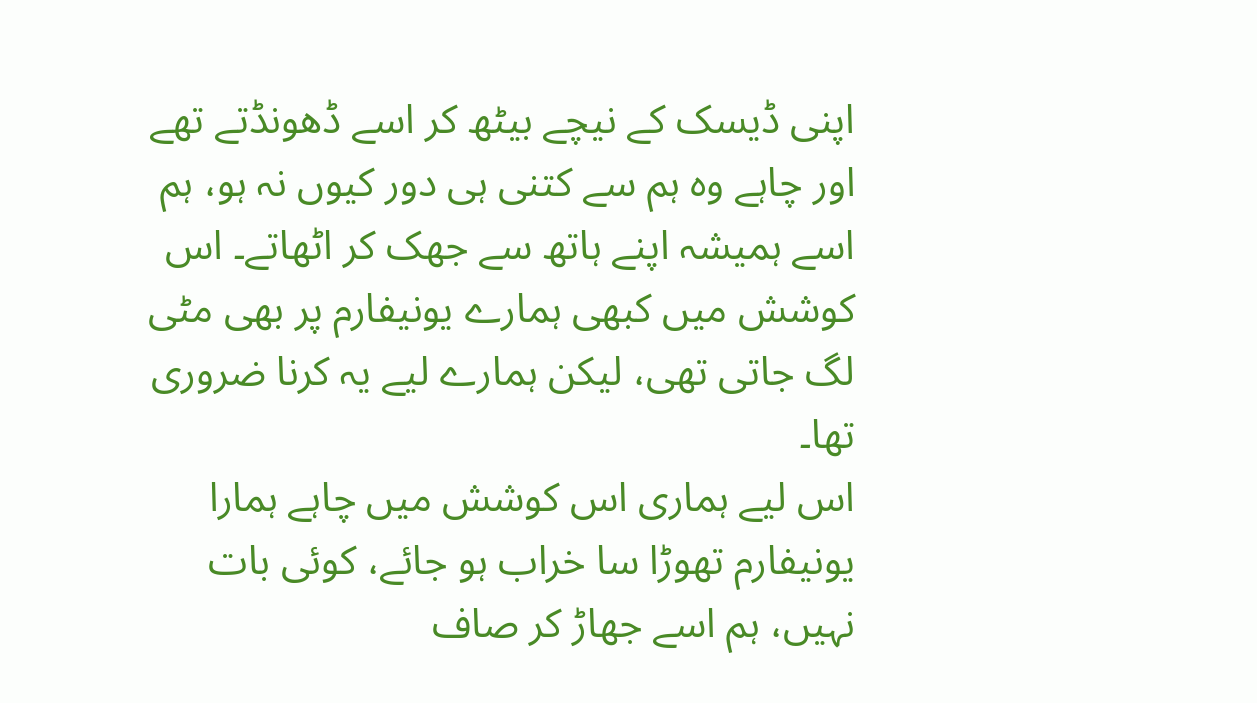اپنی ڈیسک کے نیچے بیٹھ کر اسے ڈھونڈتے تھے اور چاہے وہ ہم سے کتنی ہی دور کیوں نہ ہو، ہم اسے ہمیشہ اپنے ہاتھ سے جھک کر اٹھاتے۔ اس کوشش میں کبھی ہمارے یونیفارم پر بھی مٹی لگ جاتی تھی، لیکن ہمارے لیے یہ کرنا ضروری تھا۔
اس لیے ہماری اس کوشش میں چاہے ہمارا یونیفارم تھوڑا سا خراب ہو جائے، کوئی بات نہیں، ہم اسے جھاڑ کر صاف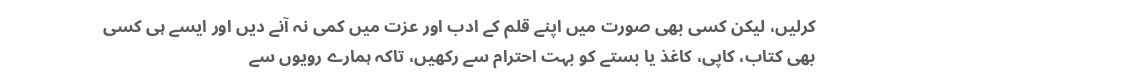کرلیں، لیکن کسی بھی صورت میں اپنے قلم کے ادب اور عزت میں کمی نہ آنے دیں اور ایسے ہی کسی بھی کتاب، کاپی، کاغذ یا بستے کو بہت احترام سے رکھیں، تاکہ ہمارے رویوں سے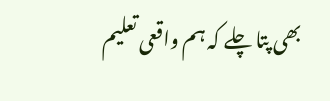بھی پتا چلے کہ ہم واقعی تعلیم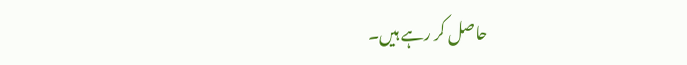حاصل کر رہے ہیں۔